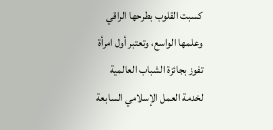كسبت القلوب بطرحها الراقي وعلمها الواسع، وتعتبر أول امرأة تفوز بجائزة الشباب العالمية لخدمة العمل الإسلامي السابعة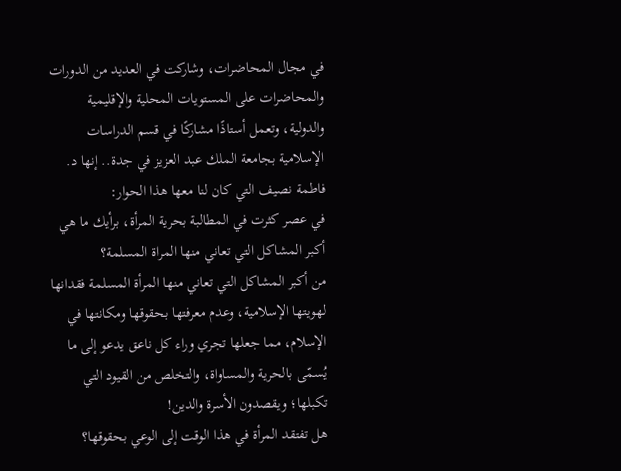في مجال المحاضرات، وشاركت في العديد من الدورات والمحاضرات على المستويات المحلية والإقليمية والدولية، وتعمل أستاذًا مشاركًا في قسم الدراسات الإسلامية بجامعة الملك عبد العزيز في جدة.. إنها د. فاطمة نصيف التي كان لنا معها هذا الحوار:
في عصر كثرت في المطالبة بحرية المرأة، برأيك ما هي أكبر المشاكل التي تعاني منها المراة المسلمة؟
من أكبر المشاكل التي تعاني منها المرأة المسلمة فقدانها لهويتها الإسلامية، وعدم معرفتها بحقوقها ومكانتها في الإسلام، مما جعلها تجري وراء كل ناعق يدعو إلى ما يُسمّى بالحرية والمساواة، والتخلص من القيود التي تكبلها؛ ويقصدون الأسرة والدين!
هل تفتقد المرأة في هذا الوقت إلى الوعي بحقوقها؟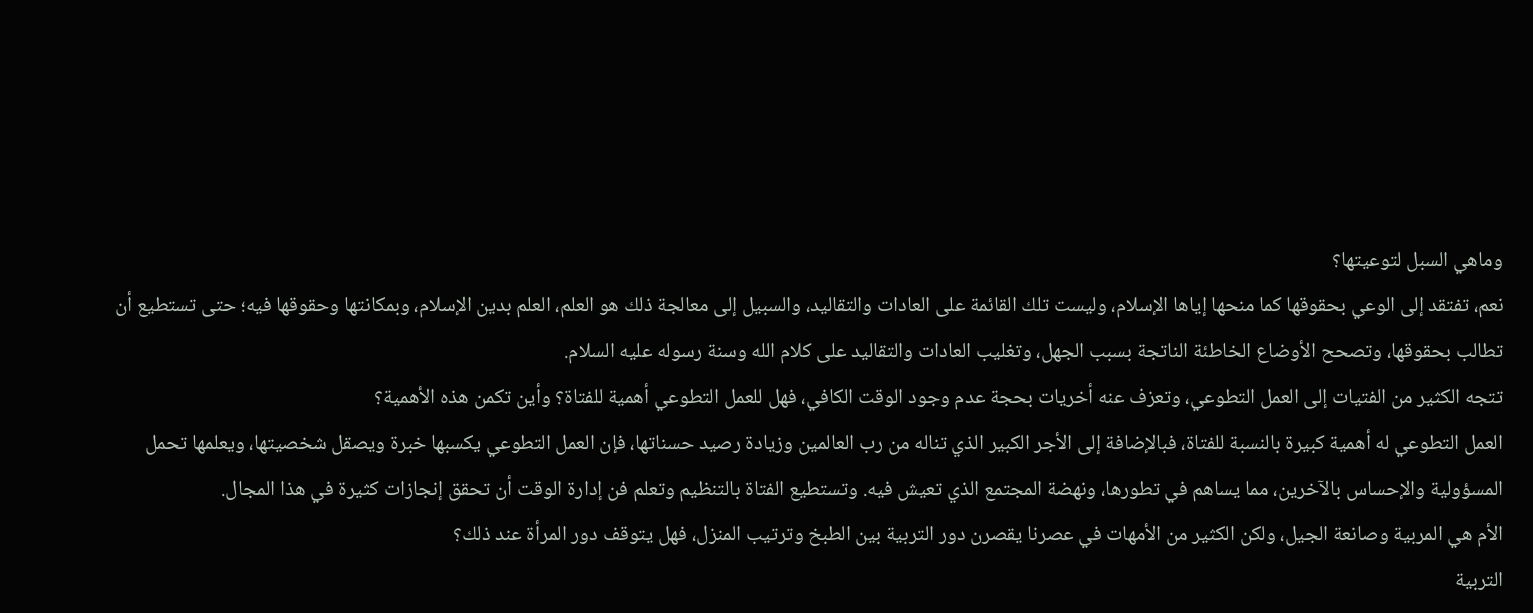وماهي السبل لتوعيتها؟
نعم، تفتقد إلى الوعي بحقوقها كما منحها إياها الإسلام، وليست تلك القائمة على العادات والتقاليد، والسبيل إلى معالجة ذلك هو العلم، العلم بدين الإسلام، وبمكانتها وحقوقها فيه؛ حتى تستطيع أن تطالب بحقوقها، وتصحح الأوضاع الخاطئة الناتجة بسبب الجهل، وتغليب العادات والتقاليد على كلام الله وسنة رسوله عليه السلام.
تتجه الكثير من الفتيات إلى العمل التطوعي، وتعزف عنه أخريات بحجة عدم وجود الوقت الكافي، فهل للعمل التطوعي أهمية للفتاة؟ وأين تكمن هذه الأهمية؟
العمل التطوعي له أهمية كبيرة بالنسبة للفتاة، فبالإضافة إلى الأجر الكبير الذي تناله من رب العالمين وزيادة رصيد حسناتها، فإن العمل التطوعي يكسبها خبرة ويصقل شخصيتها، ويعلمها تحمل المسؤولية والإحساس بالآخرين، مما يساهم في تطورها، ونهضة المجتمع الذي تعيش فيه. وتستطيع الفتاة بالتنظيم وتعلم فن إدارة الوقت أن تحقق إنجازات كثيرة في هذا المجال.
الأم هي المربية وصانعة الجيل، ولكن الكثير من الأمهات في عصرنا يقصرن دور التربية بين الطبخ وترتيب المنزل، فهل يتوقف دور المرأة عند ذلك؟
التربية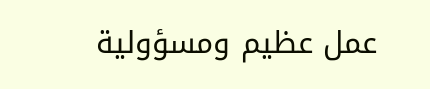عمل عظيم ومسؤولية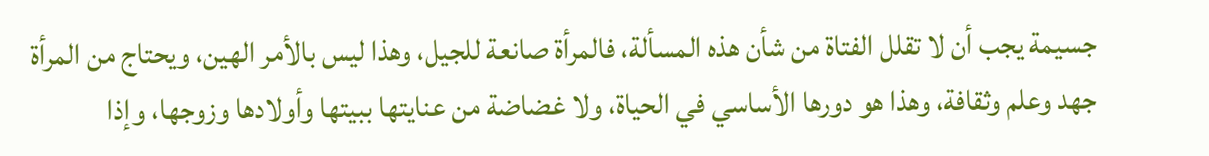جسيمة يجب أن لا تقلل الفتاة من شأن هذه المسألة، فالمرأة صانعة للجيل، وهذا ليس بالأمر الهين، ويحتاج من المرأة جهد وعلم وثقافة، وهذا هو دورها الأساسي في الحياة، ولا غضاضة من عنايتها ببيتها وأولادها وزوجها، وإذا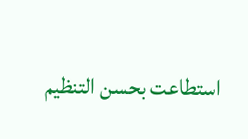استطاعت بحسن التنظيم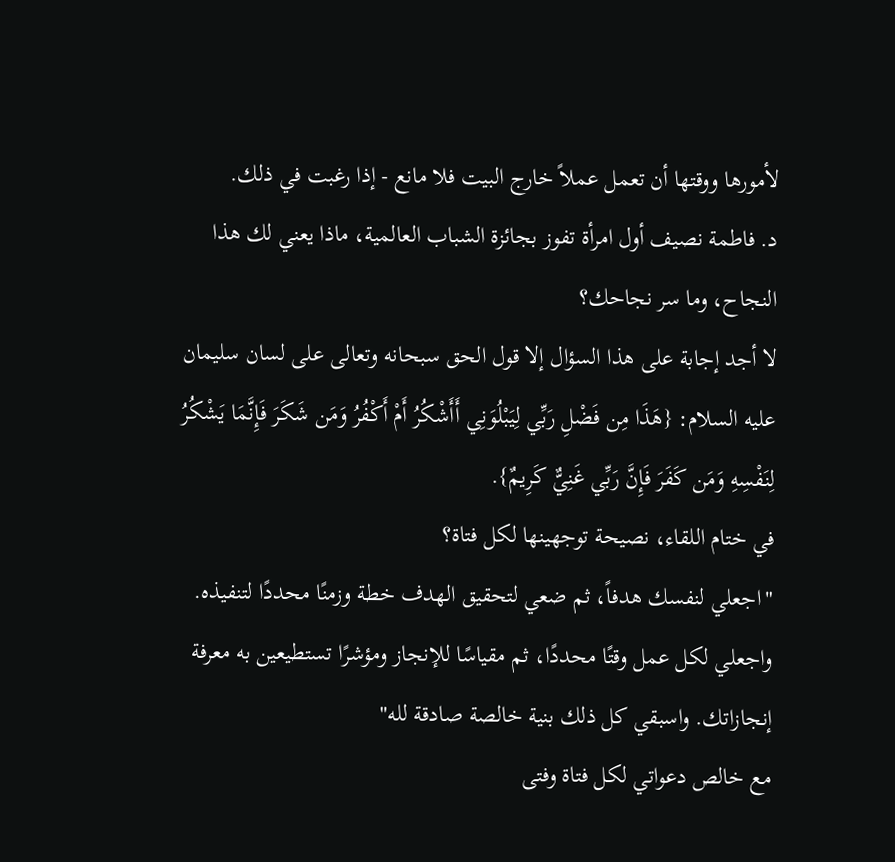لأمورها ووقتها أن تعمل عملاً خارج البيت فلا مانع - إذا رغبت في ذلك.
د. فاطمة نصيف أول امرأة تفوز بجائزة الشباب العالمية، ماذا يعني لك هذا النجاح، وما سر نجاحك؟
لا أجد إجابة على هذا السؤال إلا قول الحق سبحانه وتعالى على لسان سليمان عليه السلام: {هَذَا مِن فَضْلِ رَبِّي لِيَبْلُوَنِي أَأَشْكُرُ أَمْ أَكْفُرُ وَمَن شَكَرَ فَإِنَّمَا يَشْكُرُ لِنَفْسِهِ وَمَن كَفَرَ فَإِنَّ رَبِّي غَنِيٌّ كَرِيمٌ}.
في ختام اللقاء، نصيحة توجهينها لكل فتاة؟
"اجعلي لنفسك هدفاً، ثم ضعي لتحقيق الهدف خطة وزمنًا محددًا لتنفيذه. واجعلي لكل عمل وقتًا محددًا، ثم مقياسًا للإنجاز ومؤشرًا تستطيعين به معرفة إنجازاتك. واسبقي كل ذلك بنية خالصة صادقة لله"
مع خالص دعواتي لكل فتاة وفتى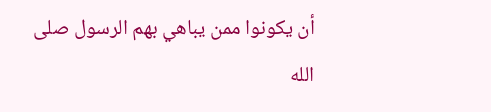أن يكونوا ممن يباهي بهم الرسول صلى الله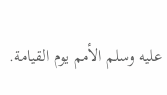عليه وسلم الأمم يوم القيامة.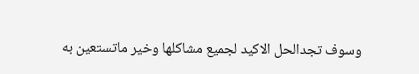وسوف تجدالحل الاكيد لجميع مشاكلها وخير ماتستعين به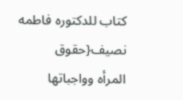كتاب للدكتوره فاطمه نصيف{حقوق
المرأه وواجباتها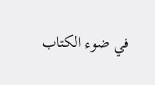في ضوء الكتاب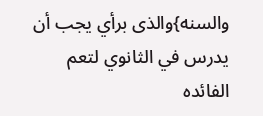والسنه}والذى برأي يجب أن يدرس في الثانوي لتعم الفائده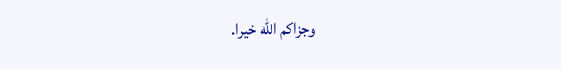وجزاكم الله خيرا.